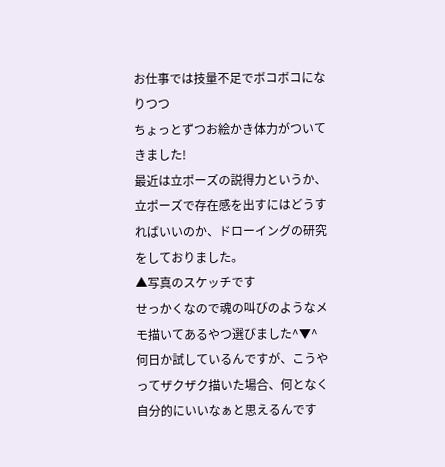お仕事では技量不足でボコボコになりつつ
ちょっとずつお絵かき体力がついてきました!
最近は立ポーズの説得力というか、立ポーズで存在感を出すにはどうすればいいのか、ドローイングの研究をしておりました。
▲写真のスケッチです
せっかくなので魂の叫びのようなメモ描いてあるやつ選びました^▼^
何日か試しているんですが、こうやってザクザク描いた場合、何となく自分的にいいなぁと思えるんです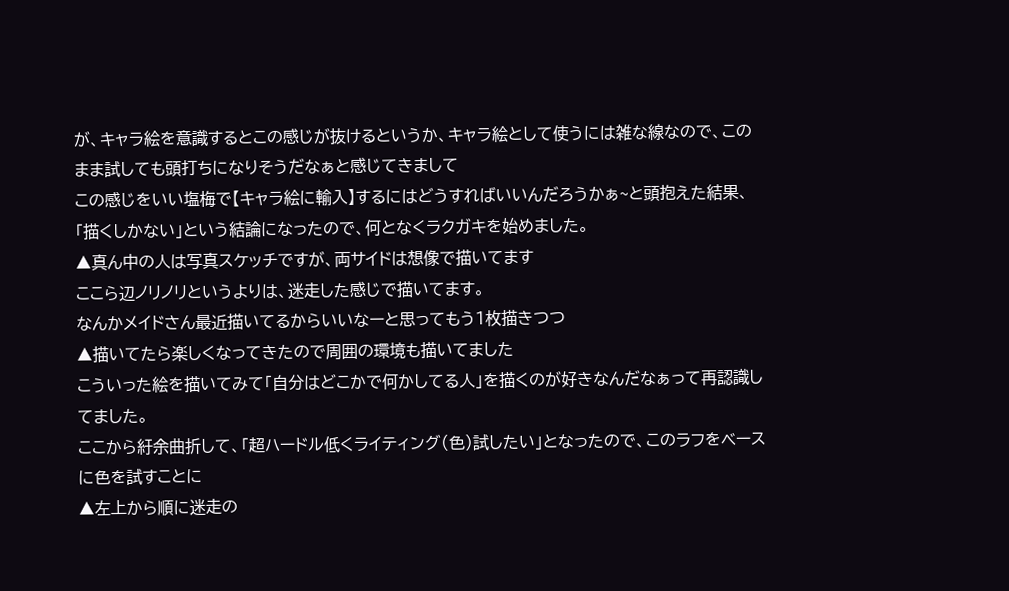が、キャラ絵を意識するとこの感じが抜けるというか、キャラ絵として使うには雑な線なので、このまま試しても頭打ちになりそうだなぁと感じてきまして
この感じをいい塩梅で【キャラ絵に輸入】するにはどうすればいいんだろうかぁ~と頭抱えた結果、「描くしかない」という結論になったので、何となくラクガキを始めました。
▲真ん中の人は写真スケッチですが、両サイドは想像で描いてます
ここら辺ノリノリというよりは、迷走した感じで描いてます。
なんかメイドさん最近描いてるからいいなーと思ってもう1枚描きつつ
▲描いてたら楽しくなってきたので周囲の環境も描いてました
こういった絵を描いてみて「自分はどこかで何かしてる人」を描くのが好きなんだなぁって再認識してました。
ここから紆余曲折して、「超ハードル低くライティング(色)試したい」となったので、このラフをベースに色を試すことに
▲左上から順に迷走の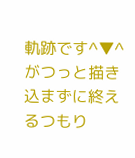軌跡です^▼^
がつっと描き込まずに終えるつもり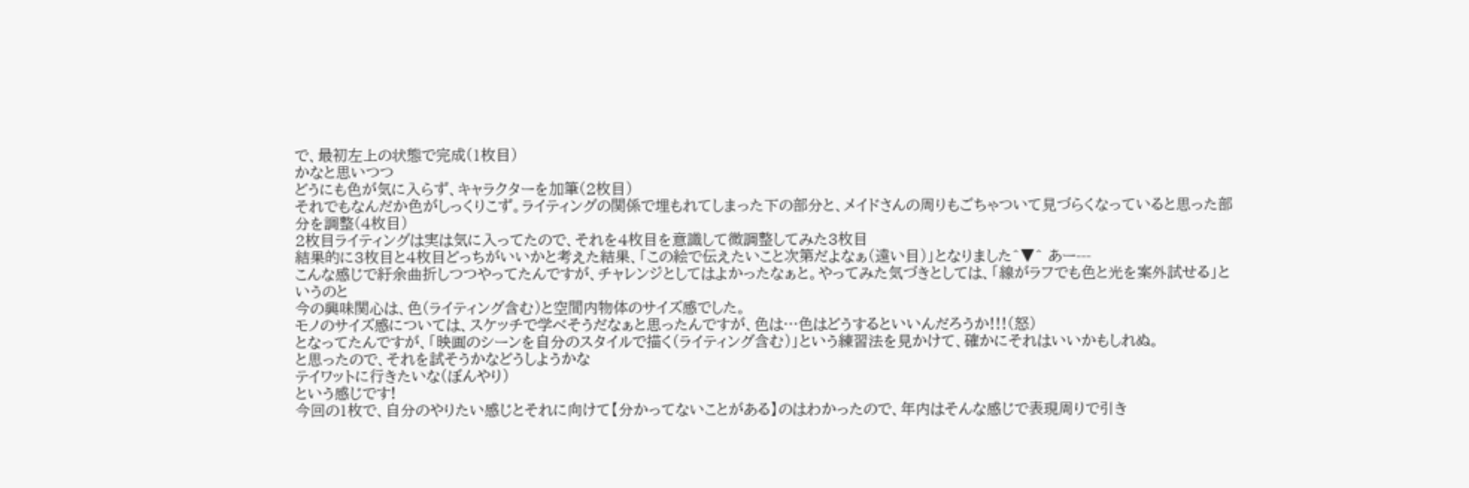で、最初左上の状態で完成(1枚目)
かなと思いつつ
どうにも色が気に入らず、キャラクターを加筆(2枚目)
それでもなんだか色がしっくりこず。ライティングの関係で埋もれてしまった下の部分と、メイドさんの周りもごちゃついて見づらくなっていると思った部分を調整(4枚目)
2枚目ライティングは実は気に入ってたので、それを4枚目を意識して微調整してみた3枚目
結果的に3枚目と4枚目どっちがいいかと考えた結果、「この絵で伝えたいこと次第だよなぁ(遠い目)」となりました^▼^ あー---
こんな感じで紆余曲折しつつやってたんですが、チャレンジとしてはよかったなぁと。やってみた気づきとしては、「線がラフでも色と光を案外試せる」というのと
今の興味関心は、色(ライティング含む)と空間内物体のサイズ感でした。
モノのサイズ感については、スケッチで学べそうだなぁと思ったんですが、色は…色はどうするといいんだろうか!!!(怒)
となってたんですが、「映画のシーンを自分のスタイルで描く(ライティング含む)」という練習法を見かけて、確かにそれはいいかもしれぬ。
と思ったので、それを試そうかなどうしようかな
テイワットに行きたいな(ぼんやり)
という感じです!
今回の1枚で、自分のやりたい感じとそれに向けて【分かってないことがある】のはわかったので、年内はそんな感じで表現周りで引き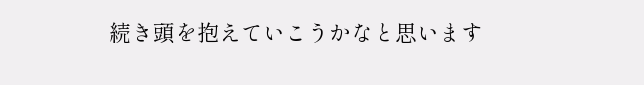続き頭を抱えていこうかなと思います